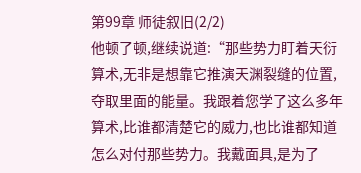第99章 师徒叙旧(2/2)
他顿了顿,继续说道:“那些势力盯着天衍算术,无非是想靠它推演天渊裂缝的位置,夺取里面的能量。我跟着您学了这么多年算术,比谁都清楚它的威力,也比谁都知道怎么对付那些势力。我戴面具,是为了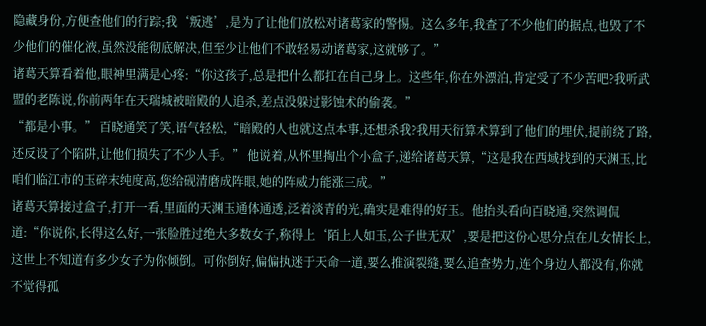隐藏身份,方便查他们的行踪;我‘叛逃’,是为了让他们放松对诸葛家的警惕。这么多年,我查了不少他们的据点,也毁了不少他们的催化液,虽然没能彻底解决,但至少让他们不敢轻易动诸葛家,这就够了。”
诸葛天算看着他,眼神里满是心疼:“你这孩子,总是把什么都扛在自己身上。这些年,你在外漂泊,肯定受了不少苦吧?我听武盟的老陈说,你前两年在天瑞城被暗殿的人追杀,差点没躲过影蚀术的偷袭。”
“都是小事。” 百晓通笑了笑,语气轻松,“暗殿的人也就这点本事,还想杀我?我用天衍算术算到了他们的埋伏,提前绕了路,还反设了个陷阱,让他们损失了不少人手。” 他说着,从怀里掏出个小盒子,递给诸葛天算,“这是我在西域找到的天渊玉,比咱们临江市的玉碎末纯度高,您给砚清磨成阵眼,她的阵威力能涨三成。”
诸葛天算接过盒子,打开一看,里面的天渊玉通体通透,泛着淡青的光,确实是难得的好玉。他抬头看向百晓通,突然调侃道:“你说你,长得这么好,一张脸胜过绝大多数女子,称得上‘陌上人如玉,公子世无双’,要是把这份心思分点在儿女情长上,这世上不知道有多少女子为你倾倒。可你倒好,偏偏执迷于天命一道,要么推演裂缝,要么追查势力,连个身边人都没有,你就不觉得孤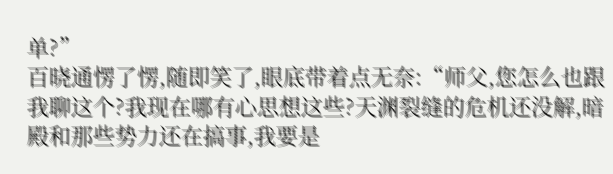单?”
百晓通愣了愣,随即笑了,眼底带着点无奈:“师父,您怎么也跟我聊这个?我现在哪有心思想这些?天渊裂缝的危机还没解,暗殿和那些势力还在搞事,我要是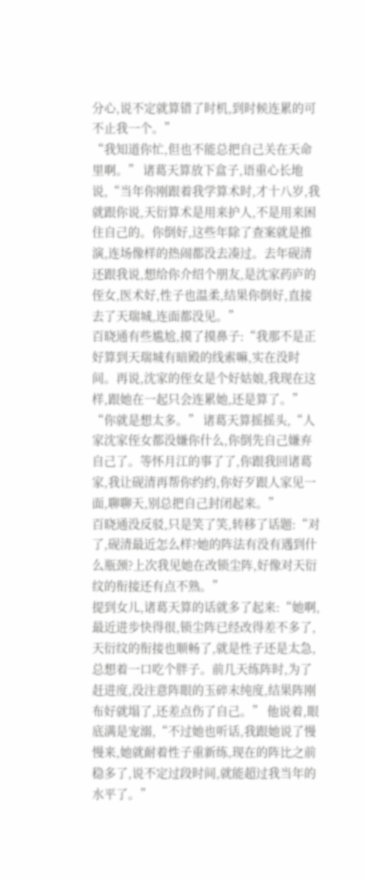分心,说不定就算错了时机,到时候连累的可不止我一个。”
“我知道你忙,但也不能总把自己关在天命里啊。” 诸葛天算放下盒子,语重心长地说,“当年你刚跟着我学算术时,才十八岁,我就跟你说,天衍算术是用来护人,不是用来困住自己的。你倒好,这些年除了查案就是推演,连场像样的热闹都没去凑过。去年砚清还跟我说,想给你介绍个朋友,是沈家药庐的侄女,医术好,性子也温柔,结果你倒好,直接去了天瑞城,连面都没见。”
百晓通有些尴尬,摸了摸鼻子:“我那不是正好算到天瑞城有暗殿的线索嘛,实在没时间。再说,沈家的侄女是个好姑娘,我现在这样,跟她在一起只会连累她,还是算了。”
“你就是想太多。” 诸葛天算摇摇头,“人家沈家侄女都没嫌你什么,你倒先自己嫌弃自己了。等怀月江的事了了,你跟我回诸葛家,我让砚清再帮你约约,你好歹跟人家见一面,聊聊天,别总把自己封闭起来。”
百晓通没反驳,只是笑了笑,转移了话题:“对了,砚清最近怎么样?她的阵法有没有遇到什么瓶颈?上次我见她在改锁尘阵,好像对天衍纹的衔接还有点不熟。”
提到女儿,诸葛天算的话就多了起来:“她啊,最近进步快得很,锁尘阵已经改得差不多了,天衍纹的衔接也顺畅了,就是性子还是太急,总想着一口吃个胖子。前几天练阵时,为了赶进度,没注意阵眼的玉碎末纯度,结果阵刚布好就塌了,还差点伤了自己。” 他说着,眼底满是宠溺,“不过她也听话,我跟她说了慢慢来,她就耐着性子重新练,现在的阵比之前稳多了,说不定过段时间,就能超过我当年的水平了。”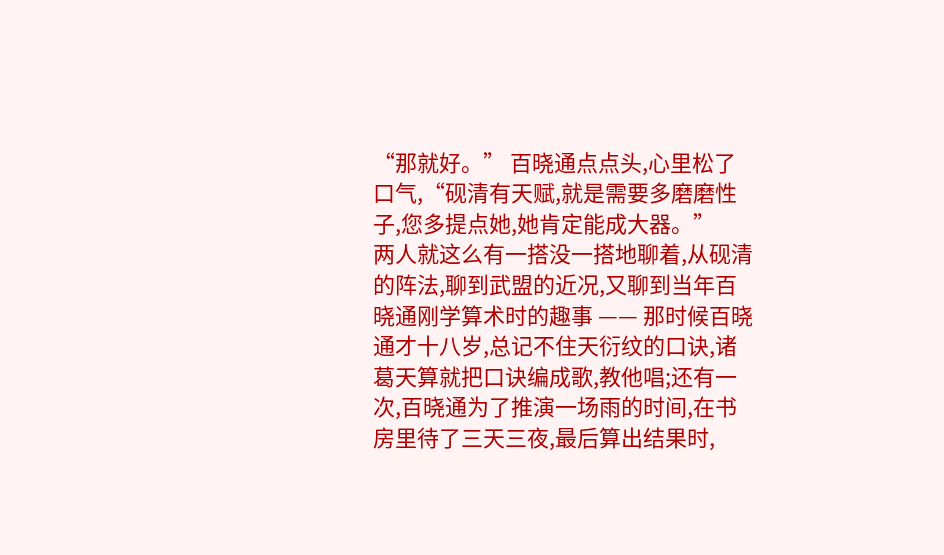“那就好。” 百晓通点点头,心里松了口气,“砚清有天赋,就是需要多磨磨性子,您多提点她,她肯定能成大器。”
两人就这么有一搭没一搭地聊着,从砚清的阵法,聊到武盟的近况,又聊到当年百晓通刚学算术时的趣事 —— 那时候百晓通才十八岁,总记不住天衍纹的口诀,诸葛天算就把口诀编成歌,教他唱;还有一次,百晓通为了推演一场雨的时间,在书房里待了三天三夜,最后算出结果时,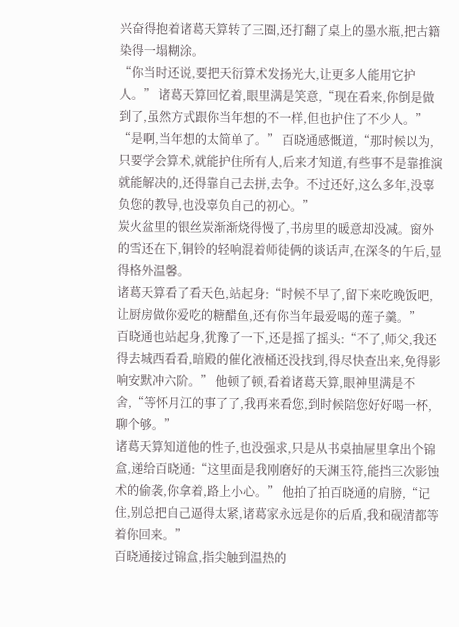兴奋得抱着诸葛天算转了三圈,还打翻了桌上的墨水瓶,把古籍染得一塌糊涂。
“你当时还说,要把天衍算术发扬光大,让更多人能用它护人。” 诸葛天算回忆着,眼里满是笑意,“现在看来,你倒是做到了,虽然方式跟你当年想的不一样,但也护住了不少人。”
“是啊,当年想的太简单了。” 百晓通感慨道,“那时候以为,只要学会算术,就能护住所有人,后来才知道,有些事不是靠推演就能解决的,还得靠自己去拼,去争。不过还好,这么多年,没辜负您的教导,也没辜负自己的初心。”
炭火盆里的银丝炭渐渐烧得慢了,书房里的暖意却没减。窗外的雪还在下,铜铃的轻响混着师徒俩的谈话声,在深冬的午后,显得格外温馨。
诸葛天算看了看天色,站起身:“时候不早了,留下来吃晚饭吧,让厨房做你爱吃的糖醋鱼,还有你当年最爱喝的莲子羹。”
百晓通也站起身,犹豫了一下,还是摇了摇头:“不了,师父,我还得去城西看看,暗殿的催化液桶还没找到,得尽快查出来,免得影响安默冲六阶。” 他顿了顿,看着诸葛天算,眼神里满是不舍,“等怀月江的事了了,我再来看您,到时候陪您好好喝一杯,聊个够。”
诸葛天算知道他的性子,也没强求,只是从书桌抽屉里拿出个锦盒,递给百晓通:“这里面是我刚磨好的天渊玉符,能挡三次影蚀术的偷袭,你拿着,路上小心。” 他拍了拍百晓通的肩膀,“记住,别总把自己逼得太紧,诸葛家永远是你的后盾,我和砚清都等着你回来。”
百晓通接过锦盒,指尖触到温热的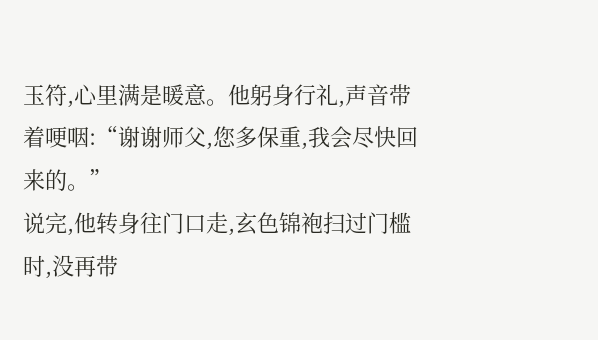玉符,心里满是暖意。他躬身行礼,声音带着哽咽:“谢谢师父,您多保重,我会尽快回来的。”
说完,他转身往门口走,玄色锦袍扫过门槛时,没再带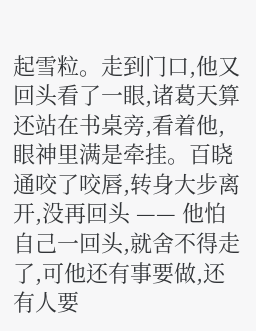起雪粒。走到门口,他又回头看了一眼,诸葛天算还站在书桌旁,看着他,眼神里满是牵挂。百晓通咬了咬唇,转身大步离开,没再回头 —— 他怕自己一回头,就舍不得走了,可他还有事要做,还有人要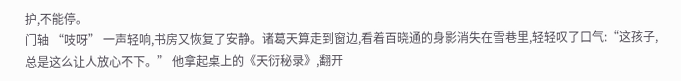护,不能停。
门轴 “吱呀” 一声轻响,书房又恢复了安静。诸葛天算走到窗边,看着百晓通的身影消失在雪巷里,轻轻叹了口气:“这孩子,总是这么让人放心不下。” 他拿起桌上的《天衍秘录》,翻开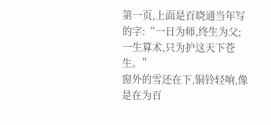第一页,上面是百晓通当年写的字:“一日为师,终生为父;一生算术,只为护这天下苍生。”
窗外的雪还在下,铜铃轻响,像是在为百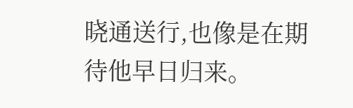晓通送行,也像是在期待他早日归来。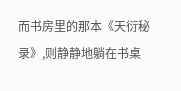而书房里的那本《天衍秘录》,则静静地躺在书桌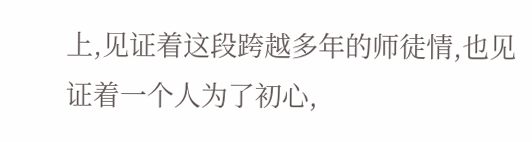上,见证着这段跨越多年的师徒情,也见证着一个人为了初心,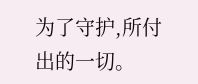为了守护,所付出的一切。